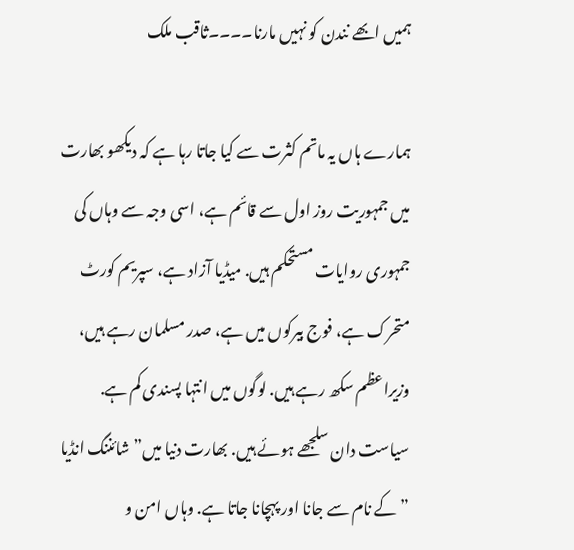ہمیں ابھے نندن کو نہیں مارنا۔۔۔۔ثاقب ملک

ہمارے ہاں یہ ماتم کثرت سے کیا جاتا رہا ہے کہ دیکھو بھارت میں جمہوریت روز اول سے قائم ہے، اسی وجہ سے وہاں کی جمہوری روایات مستحکم ہیں. میڈیا آزاد ہے، سپریم کورٹ متحرک ہے، فوج بیرکوں میں ہے، صدر مسلمان رہے ہیں، وزیراعظم سکھ رہے ہیں. لوگوں میں انتہا پسندی کم ہے. سیاست دان سلجھے ہوئے ہیں. بھارت دنیا میں” شائننگ انڈیا ” کے نام سے جانا اور پہچانا جاتا ہے. وہاں امن و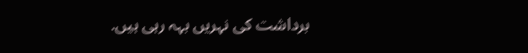برداشت کی نہریں بہہ رہی ہیں.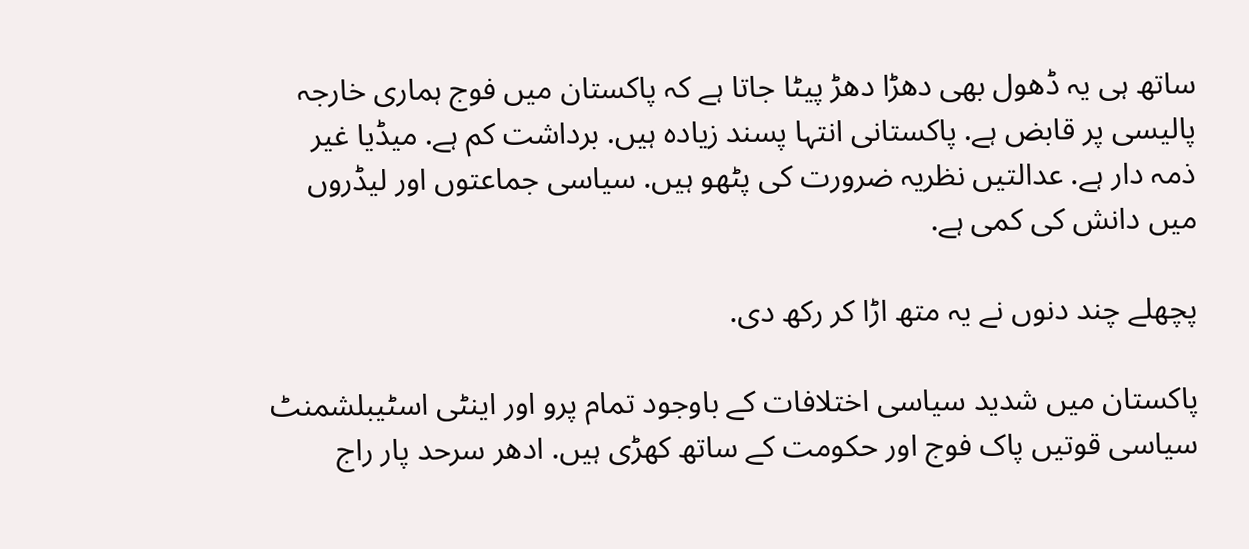ساتھ ہی یہ ڈھول بھی دھڑا دھڑ پیٹا جاتا ہے کہ پاکستان میں فوج ہماری خارجہ پالیسی پر قابض ہے. پاکستانی انتہا پسند زیادہ ہیں. برداشت کم ہے. میڈیا غیر ذمہ دار ہے. عدالتیں نظریہ ضرورت کی پٹھو ہیں. سیاسی جماعتوں اور لیڈروں میں دانش کی کمی ہے.

پچھلے چند دنوں نے یہ متھ اڑا کر رکھ دی.

پاکستان میں شدید سیاسی اختلافات کے باوجود تمام پرو اور اینٹی اسٹیبلشمنٹ سیاسی قوتیں پاک فوج اور حکومت کے ساتھ کھڑی ہیں. ادھر سرحد پار راج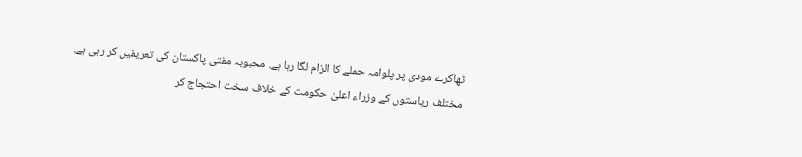ٹھاکرے مودی پر پلوامہ حملے کا الزام لگا رہا ہے. محبوبہ مفتی پاکستان کی تعریفیں کر رہی ہے. مختلف ریاستوں کے وزراء اعلیٰ حکومت کے خلاف سخت احتجاج کر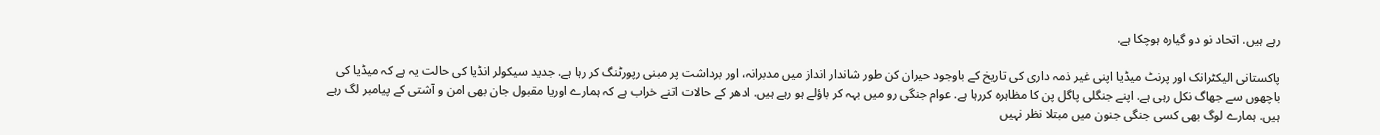رہے ہیں. اتحاد نو دو گیارہ ہوچکا ہے.

پاکستانی الیکٹرانک اور پرنٹ میڈیا اپنی غیر ذمہ داری کی تاریخ کے باوجود حیران کن طور شاندار انداز میں مدبرانہ، اور برداشت پر مبنی رپورٹنگ کر رہا ہے. جدید سیکولر انڈیا کی حالت یہ ہے کہ میڈیا کی باچھوں سے جھاگ نکل رہی ہے. اپنے جنگلی پاگل پن کا مظاہرہ کررہا ہے. عوام جنگی رو میں بہہ کر باؤلے ہو رہے ہیں. ادھر کے حالات اتنے خراب ہے کہ ہمارے اوریا مقبول جان بھی امن و آشتی کے پیامبر لگ رہے ہیں. ہمارے لوگ بھی کسی جنگی جنون میں مبتلا نظر نہیں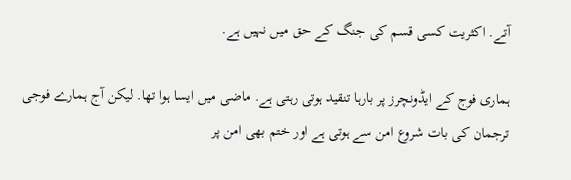آتے. اکثریت کسی قسم کی جنگ کے حق میں نہیں ہے.

ہماری فوج کے ایڈونچرز پر بارہا تنقید ہوتی رہتی ہے. ماضی میں ایسا ہوا تھا. لیکن آج ہمارے فوجی ترجمان کی بات شروع امن سے ہوتی ہے اور ختم بھی امن پر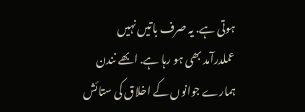ہوتی ہے. یہ صرف باتیں نہیں عملدرآمد بھی ہو رہا ہے. ابھے نندن ہمارے جوانوں کے اخلاق کی ستائش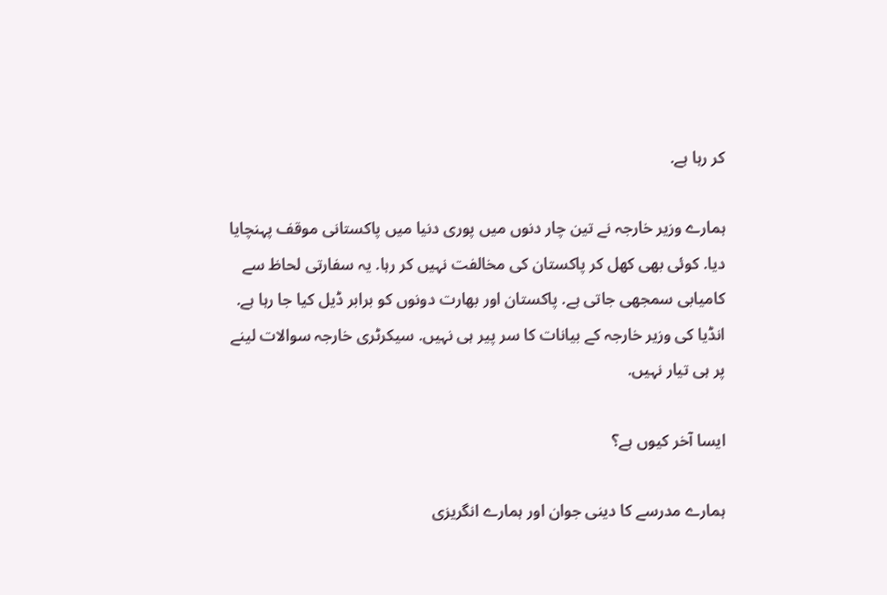کر رہا ہے.

ہمارے وزیر خارجہ نے تین چار دنوں میں پوری دنیا میں پاکستانی موقف پہنچایا دیا. کوئی بھی کھل کر پاکستان کی مخالفت نہیں کر رہا. یہ سفارتی لحاظ سے کامیابی سمجھی جاتی ہے. پاکستان اور بھارت دونوں کو برابر ڈیل کیا جا رہا ہے. انڈیا کی وزیر خارجہ کے بیانات کا سر پیر ہی نہیں. سیکرٹری خارجہ سوالات لینے پر ہی تیار نہیں.

ایسا آخر کیوں ہے؟

ہمارے مدرسے کا دینی جوان اور ہمارے انگریزی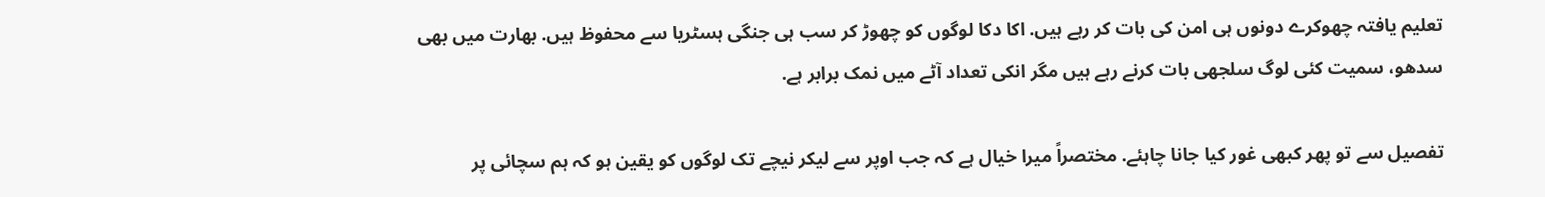تعلیم یافتہ چھوکرے دونوں ہی امن کی بات کر رہے ہیں. اکا دکا لوگوں کو چھوڑ کر سب ہی جنگی ہسٹریا سے محفوظ ہیں. بھارت میں بھی سدھو، سمیت کئی لوگ سلجھی بات کرنے رہے ہیں مگر انکی تعداد آٹے میں نمک برابر ہے.

تفصیل سے تو پھر کبھی غور کیا جانا چاہئے. مختصراً میرا خیال ہے کہ جب اوپر سے لیکر نیچے تک لوگوں کو یقین ہو کہ ہم سچائی پر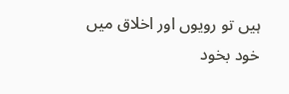ہیں تو رویوں اور اخلاق میں خود بخود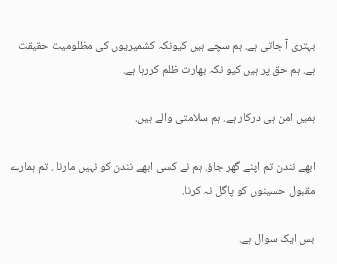بہتری آ جاتی ہے. ہم سچے ہیں کیونکہ کشمیریوں کی مظلومیت حقیقت ہے. ہم حق پر ہیں کیو نکہ بھارت ظلم کررہا ہے.

ہمیں امن ہی درکار ہے. ہم سلامتی والے ہیں.

ابھے نندن تم اپنے گھر جاؤ. ہم نے کسی ابھے نندن کو نہیں مارنا . تم ہمارے مقبول حسینوں کو پاگل نہ کرنا.

بس ایک سوال ہے.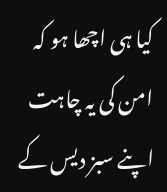کیا ہی اچھا ہو کہ امن کی یہ چاہت اپنے سبز دیس کے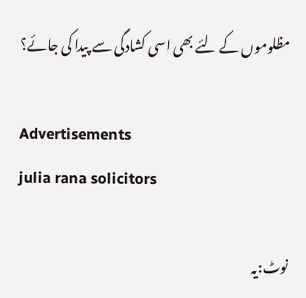مظلوموں کے لئے بھی اسی کشادگی سے پیدا کی جائے؟

Advertisements
julia rana solicitors

نوٹ:یہ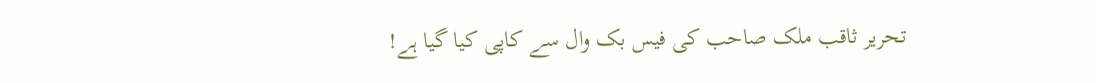تحریر ثاقب ملک صاحب کی فیس بک وال سے کاپی کیا گیا ہے!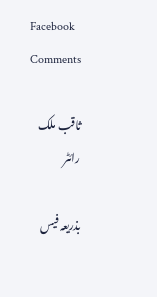Facebook Comments

ثاقب ملک
رائٹر

بذریعہ فیس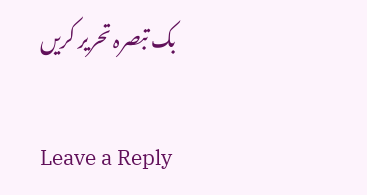بک تبصرہ تحریر کریں

Leave a Reply